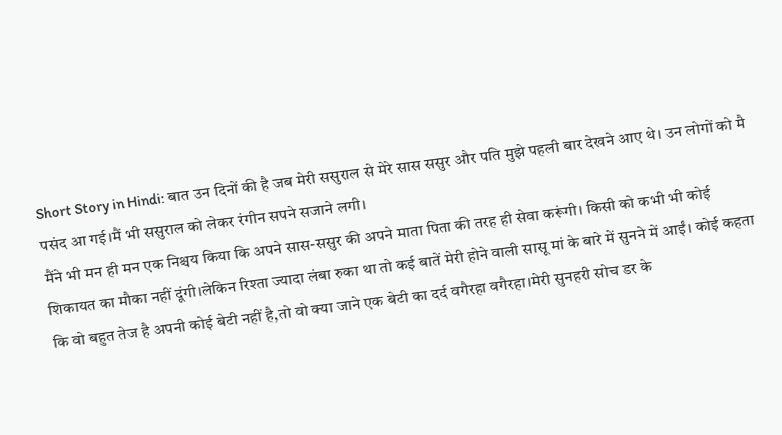Short Story in Hindi: बात उन दिनों की है जब मेरी ससुराल से मेरे सास ससुर और पति मुझे पहली बार देखने आए थे। उन लोगों को मै पसंद आ गई।मैं भी ससुराल को लेकर रंगीन सपने सजाने लगी।
मैंने भी मन ही मन एक निश्चय किया कि अपने सास-ससुर की अपने माता पिता की तरह ही सेवा करूंगी। किसी को कभी भी कोई शिकायत का मौका नहीं दूंगी।लेकिन रिश्ता ज्यादा लंबा रुका था तो कई बातें मेरी होने वाली सासू मां के बारे में सुनने में आईं। कोई कहता कि वो बहुत तेज है अपनी कोई बेटी नहीं है,तो वो क्या जाने एक बेटी का दर्द वगैरहा वगैरहा।मेरी सुनहरी सोच डर के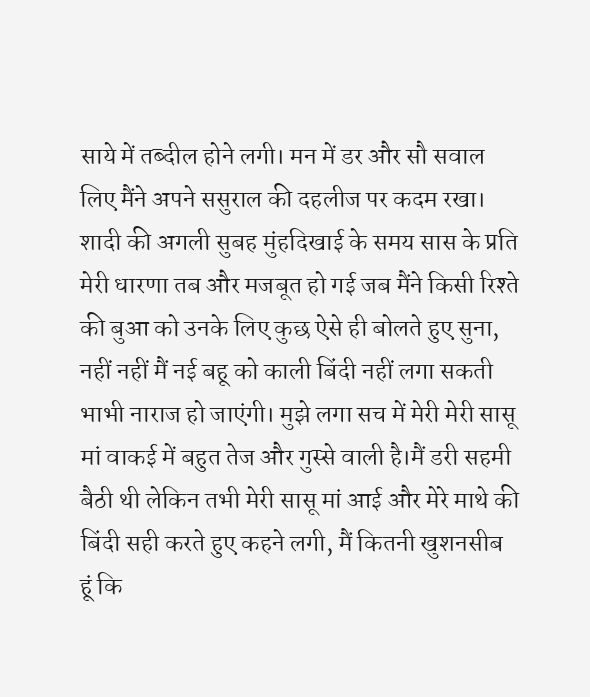साये में तब्दील होने लगी। मन में डर और सौ सवाल लिए मैंने अपने ससुराल की दहलीज पर कदम रखा।
शादी की अगली सुबह मुंहदिखाई के समय सास के प्रति मेरी धारणा तब और मजबूत हो गई जब मैंने किसी रिश्ते की बुआ को उनके लिए कुछ ऐसे ही बोलते हुए सुना, नहीं नहीं मैं नई बहू को काली बिंदी नहीं लगा सकती भाभी नाराज हो जाएंगी। मुझे लगा सच में मेरी मेरी सासू मां वाकई में बहुत तेज और गुस्से वाली है।मैं डरी सहमी बैठी थी लेकिन तभी मेरी सासू मां आई और मेरे माथे की बिंदी सही करते हुए कहने लगी, मैं कितनी खुशनसीब हूं कि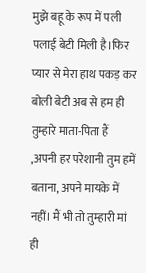मुझे बहू के रूप में पली पलाई बेटी मिली है।फिर प्यार से मेरा हाथ पकड़ कर बोली बेटी अब से हम ही तुम्हारे माता-पिता हैं ,अपनी हर परेशानी तुम हमें बताना, अपने मायके में नहीं। मैं भी तो तुम्हारी मां ही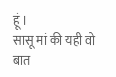हूं ।
सासू मां की यही वो बात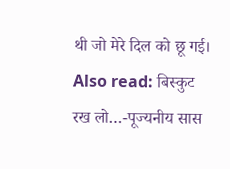थी जो मेरे दिल को छू गई।
Also read: बिस्कुट रख लो…-पूज्यनीय सास